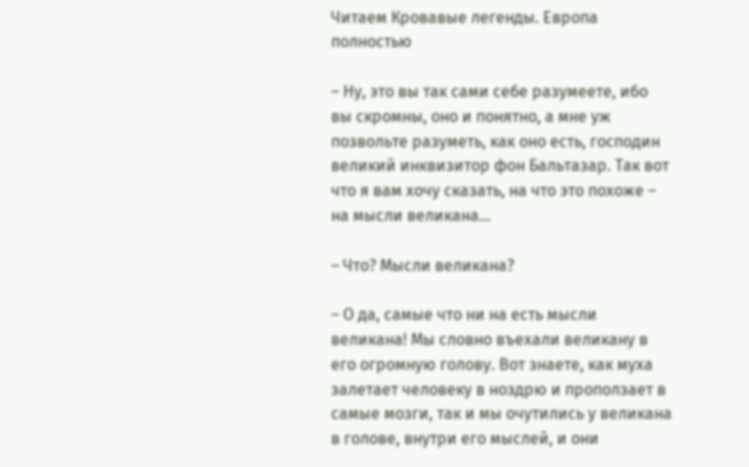Читаем Кровавые легенды. Европа полностью

– Ну, это вы так сами себе разумеете, ибо вы скромны, оно и понятно, а мне уж позвольте разуметь, как оно есть, господин великий инквизитор фон Бальтазар. Так вот что я вам хочу сказать, на что это похоже – на мысли великана…

– Что? Мысли великана?

– О да, самые что ни на есть мысли великана! Мы словно въехали великану в его огромную голову. Вот знаете, как муха залетает человеку в ноздрю и проползает в самые мозги, так и мы очутились у великана в голове, внутри его мыслей, и они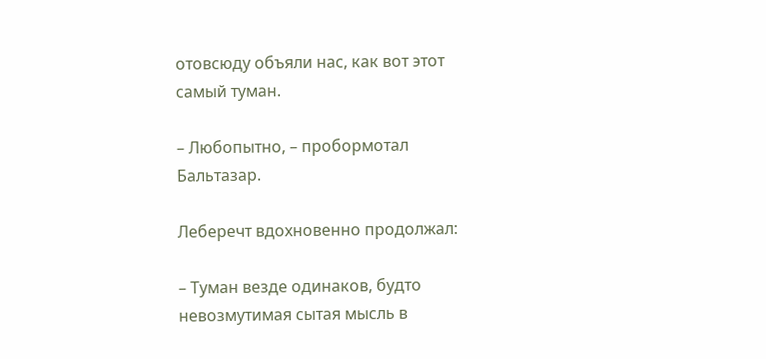отовсюду объяли нас, как вот этот самый туман.

– Любопытно, – пробормотал Бальтазар.

Леберечт вдохновенно продолжал:

– Туман везде одинаков, будто невозмутимая сытая мысль в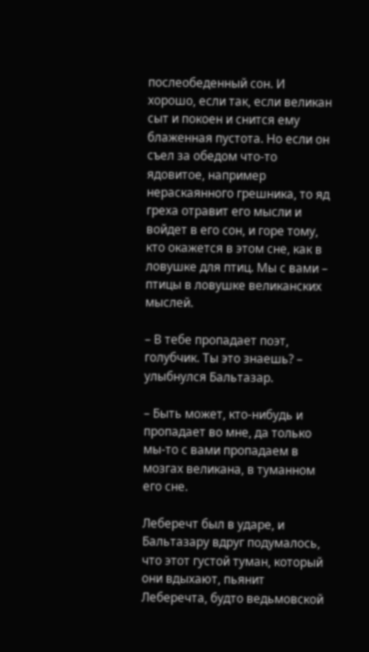послеобеденный сон. И хорошо, если так, если великан сыт и покоен и снится ему блаженная пустота. Но если он съел за обедом что-то ядовитое, например нераскаянного грешника, то яд греха отравит его мысли и войдет в его сон, и горе тому, кто окажется в этом сне, как в ловушке для птиц. Мы с вами – птицы в ловушке великанских мыслей.

– В тебе пропадает поэт, голубчик. Ты это знаешь? – улыбнулся Бальтазар.

– Быть может, кто-нибудь и пропадает во мне, да только мы-то с вами пропадаем в мозгах великана, в туманном его сне.

Леберечт был в ударе, и Бальтазару вдруг подумалось, что этот густой туман, который они вдыхают, пьянит Леберечта, будто ведьмовской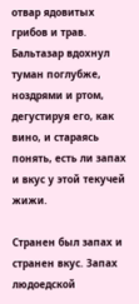отвар ядовитых грибов и трав. Бальтазар вдохнул туман поглубже, ноздрями и ртом, дегустируя его, как вино, и стараясь понять, есть ли запах и вкус у этой текучей жижи.

Странен был запах и странен вкус. Запах людоедской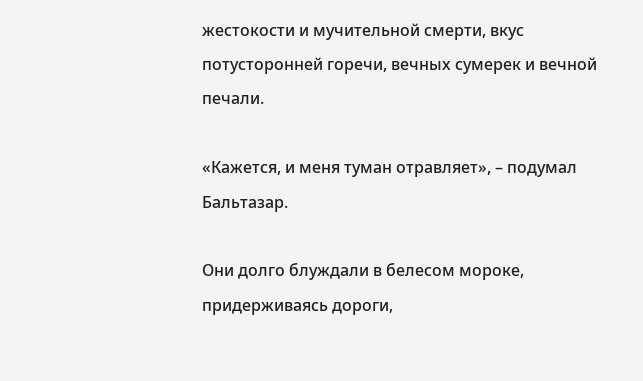жестокости и мучительной смерти, вкус потусторонней горечи, вечных сумерек и вечной печали.

«Кажется, и меня туман отравляет», – подумал Бальтазар.

Они долго блуждали в белесом мороке, придерживаясь дороги,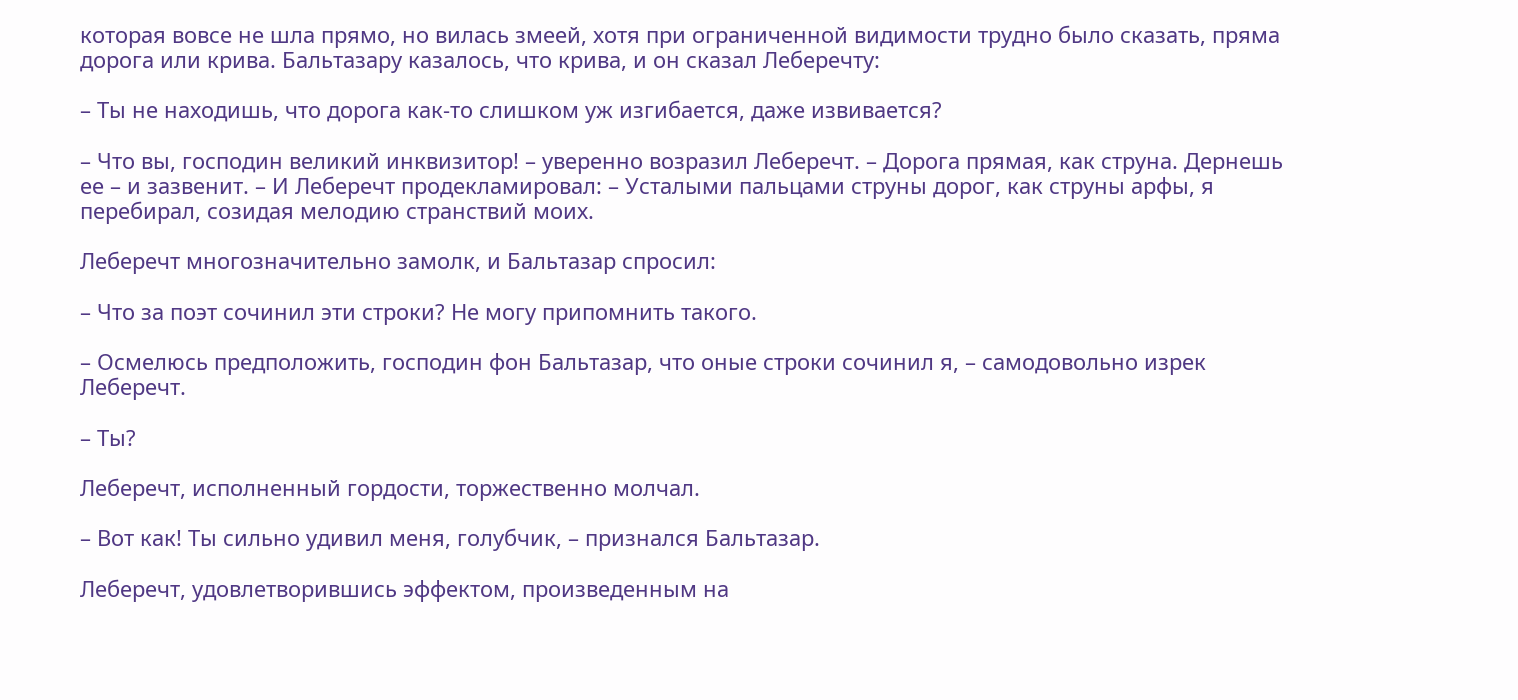которая вовсе не шла прямо, но вилась змеей, хотя при ограниченной видимости трудно было сказать, пряма дорога или крива. Бальтазару казалось, что крива, и он сказал Леберечту:

– Ты не находишь, что дорога как-то слишком уж изгибается, даже извивается?

– Что вы, господин великий инквизитор! – уверенно возразил Леберечт. – Дорога прямая, как струна. Дернешь ее – и зазвенит. – И Леберечт продекламировал: – Усталыми пальцами струны дорог, как струны арфы, я перебирал, созидая мелодию странствий моих.

Леберечт многозначительно замолк, и Бальтазар спросил:

– Что за поэт сочинил эти строки? Не могу припомнить такого.

– Осмелюсь предположить, господин фон Бальтазар, что оные строки сочинил я, – самодовольно изрек Леберечт.

– Ты?

Леберечт, исполненный гордости, торжественно молчал.

– Вот как! Ты сильно удивил меня, голубчик, – признался Бальтазар.

Леберечт, удовлетворившись эффектом, произведенным на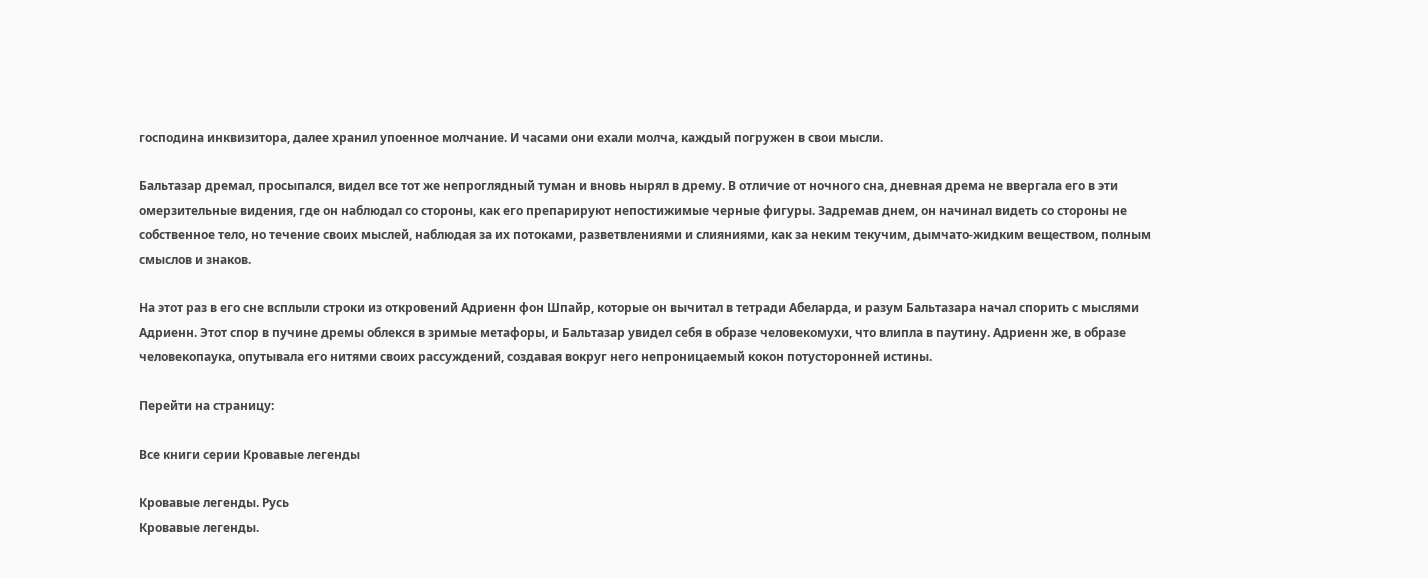господина инквизитора, далее хранил упоенное молчание. И часами они ехали молча, каждый погружен в свои мысли.

Бальтазар дремал, просыпался, видел все тот же непроглядный туман и вновь нырял в дрему. В отличие от ночного сна, дневная дрема не ввергала его в эти омерзительные видения, где он наблюдал со стороны, как его препарируют непостижимые черные фигуры. Задремав днем, он начинал видеть со стороны не собственное тело, но течение своих мыслей, наблюдая за их потоками, разветвлениями и слияниями, как за неким текучим, дымчато-жидким веществом, полным смыслов и знаков.

На этот раз в его сне всплыли строки из откровений Адриенн фон Шпайр, которые он вычитал в тетради Абеларда, и разум Бальтазара начал спорить с мыслями Адриенн. Этот спор в пучине дремы облекся в зримые метафоры, и Бальтазар увидел себя в образе человекомухи, что влипла в паутину. Адриенн же, в образе человекопаука, опутывала его нитями своих рассуждений, создавая вокруг него непроницаемый кокон потусторонней истины.

Перейти на страницу:

Все книги серии Кровавые легенды

Кровавые легенды. Русь
Кровавые легенды.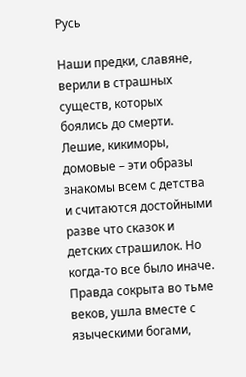Русь

Наши предки, славяне, верили в страшных существ, которых боялись до смерти. Лешие, кикиморы, домовые – эти образы знакомы всем с детства и считаются достойными разве что сказок и детских страшилок. Но когда-то все было иначе. Правда сокрыта во тьме веков, ушла вместе с языческими богами,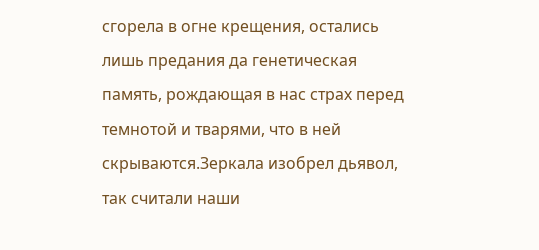сгорела в огне крещения, остались лишь предания да генетическая память, рождающая в нас страх перед темнотой и тварями, что в ней скрываются.Зеркала изобрел дьявол, так считали наши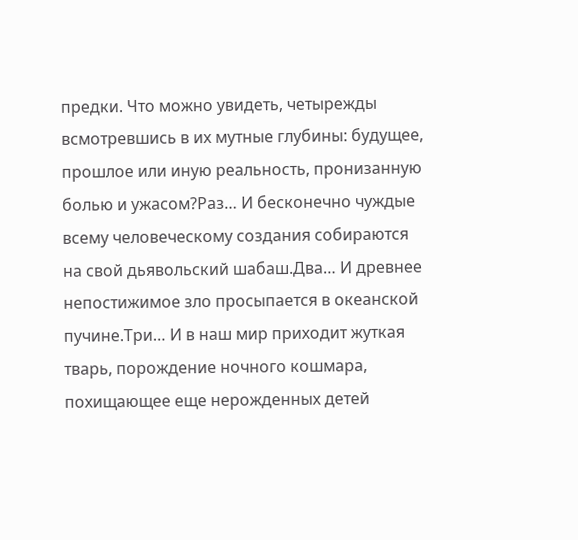предки. Что можно увидеть, четырежды всмотревшись в их мутные глубины: будущее, прошлое или иную реальность, пронизанную болью и ужасом?Раз… И бесконечно чуждые всему человеческому создания собираются на свой дьявольский шабаш.Два… И древнее непостижимое зло просыпается в океанской пучине.Три… И в наш мир приходит жуткая тварь, порождение ночного кошмара, похищающее еще нерожденных детей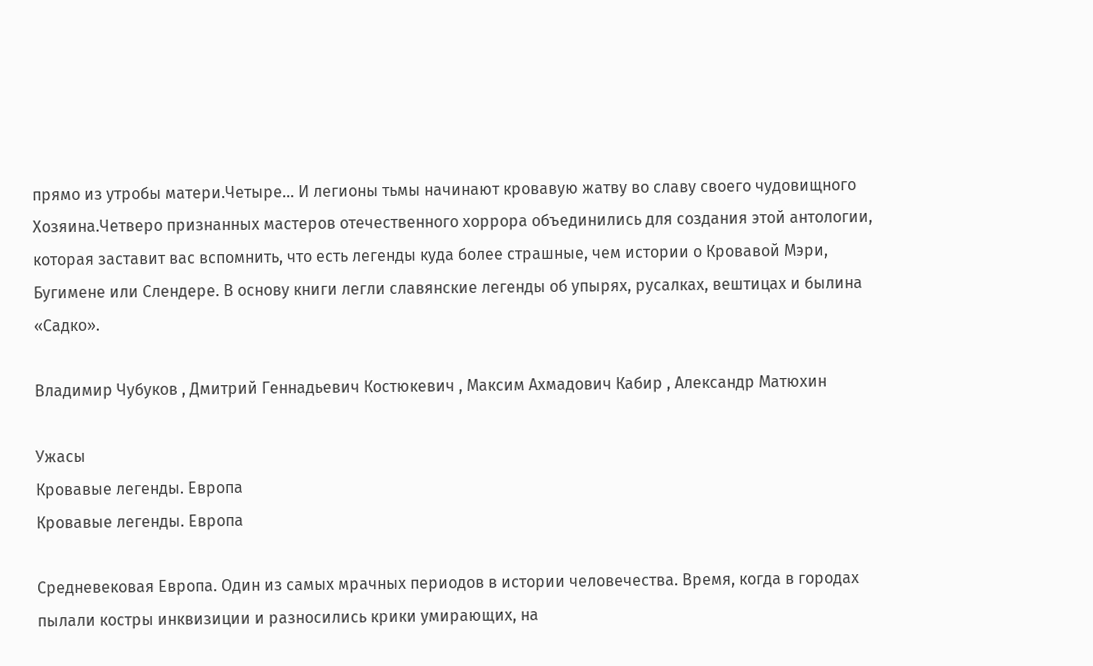прямо из утробы матери.Четыре… И легионы тьмы начинают кровавую жатву во славу своего чудовищного Хозяина.Четверо признанных мастеров отечественного хоррора объединились для создания этой антологии, которая заставит вас вспомнить, что есть легенды куда более страшные, чем истории о Кровавой Мэри, Бугимене или Слендере. В основу книги легли славянские легенды об упырях, русалках, вештицах и былина «Садко».

Владимир Чубуков , Дмитрий Геннадьевич Костюкевич , Максим Ахмадович Кабир , Александр Матюхин

Ужасы
Кровавые легенды. Европа
Кровавые легенды. Европа

Средневековая Европа. Один из самых мрачных периодов в истории человечества. Время, когда в городах пылали костры инквизиции и разносились крики умирающих, на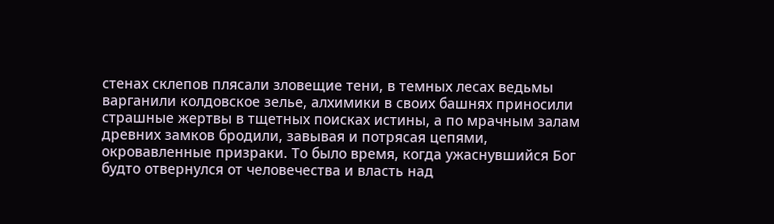стенах склепов плясали зловещие тени, в темных лесах ведьмы варганили колдовское зелье, алхимики в своих башнях приносили страшные жертвы в тщетных поисках истины, а по мрачным залам древних замков бродили, завывая и потрясая цепями, окровавленные призраки. То было время, когда ужаснувшийся Бог будто отвернулся от человечества и власть над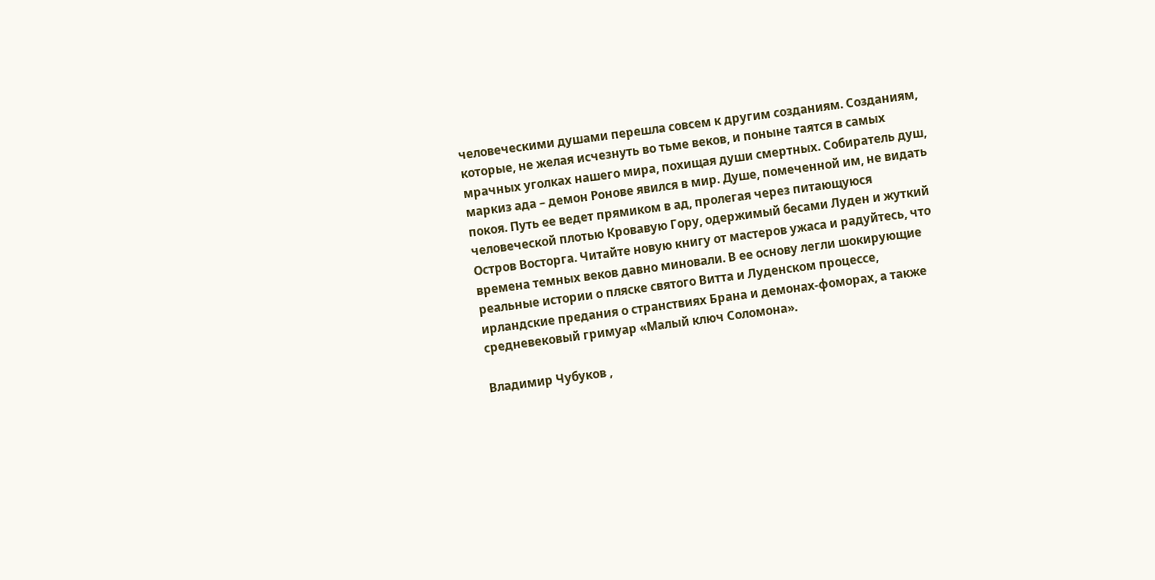человеческими душами перешла совсем к другим созданиям. Созданиям, которые, не желая исчезнуть во тьме веков, и поныне таятся в самых мрачных уголках нашего мира, похищая души смертных. Собиратель душ, маркиз ада – демон Ронове явился в мир. Душе, помеченной им, не видать покоя. Путь ее ведет прямиком в ад, пролегая через питающуюся человеческой плотью Кровавую Гору, одержимый бесами Луден и жуткий Остров Восторга. Читайте новую книгу от мастеров ужаса и радуйтесь, что времена темных веков давно миновали. В ее основу легли шокирующие реальные истории о пляске святого Витта и Луденском процессе, ирландские предания о странствиях Брана и демонах-фоморах, а также средневековый гримуар «Малый ключ Соломона».

Владимир Чубуков ,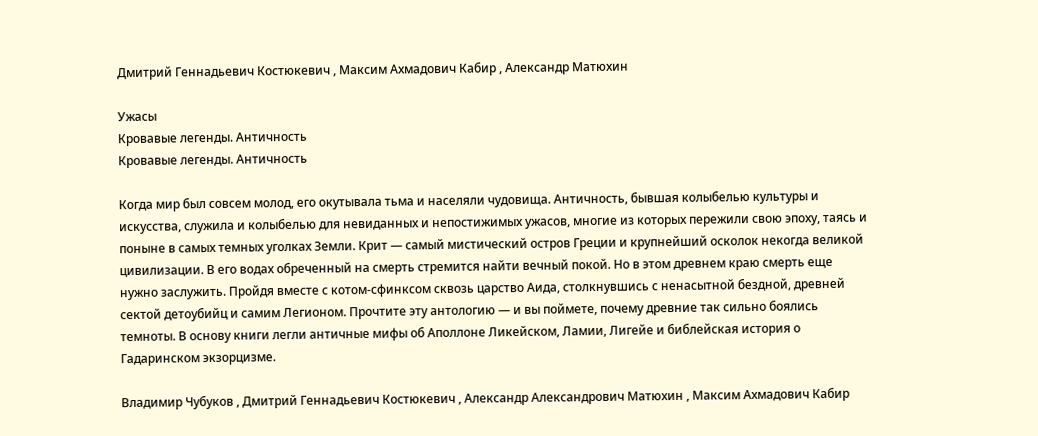Дмитрий Геннадьевич Костюкевич , Максим Ахмадович Кабир , Александр Матюхин

Ужасы
Кровавые легенды. Античность
Кровавые легенды. Античность

Когда мир был совсем молод, его окутывала тьма и населяли чудовища. Античность, бывшая колыбелью культуры и искусства, служила и колыбелью для невиданных и непостижимых ужасов, многие из которых пережили свою эпоху, таясь и поныне в самых темных уголках Земли. Крит — самый мистический остров Греции и крупнейший осколок некогда великой цивилизации. В его водах обреченный на смерть стремится найти вечный покой. Но в этом древнем краю смерть еще нужно заслужить. Пройдя вместе с котом-сфинксом сквозь царство Аида, столкнувшись с ненасытной бездной, древней сектой детоубийц и самим Легионом. Прочтите эту антологию — и вы поймете, почему древние так сильно боялись темноты. В основу книги легли античные мифы об Аполлоне Ликейском, Ламии, Лигейе и библейская история о Гадаринском экзорцизме.

Владимир Чубуков , Дмитрий Геннадьевич Костюкевич , Александр Александрович Матюхин , Максим Ахмадович Кабир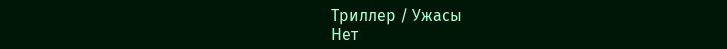Триллер / Ужасы
Нет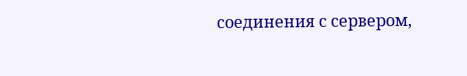соединения с сервером,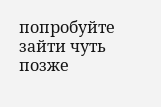попробуйте зайти чуть позже